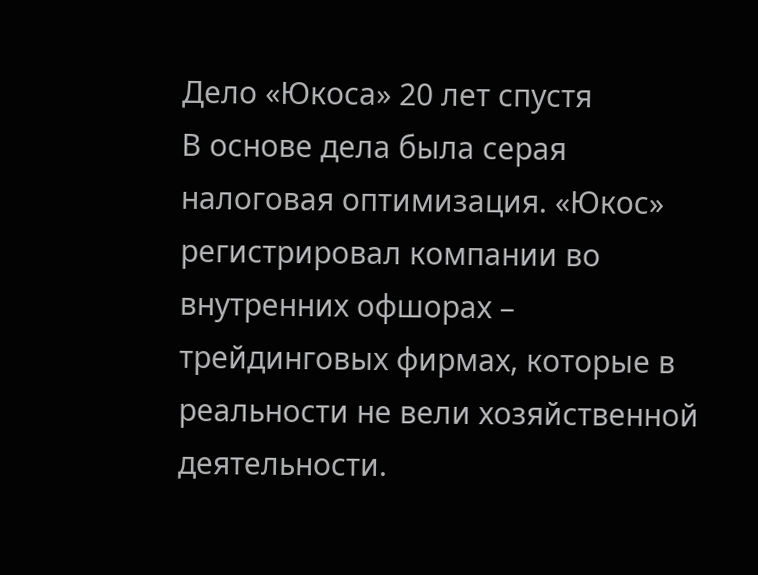Дело «Юкоса» 20 лет спустя
В основе дела была серая налоговая оптимизация. «Юкос» регистрировал компании во внутренних офшорах – трейдинговых фирмах, которые в реальности не вели хозяйственной деятельности.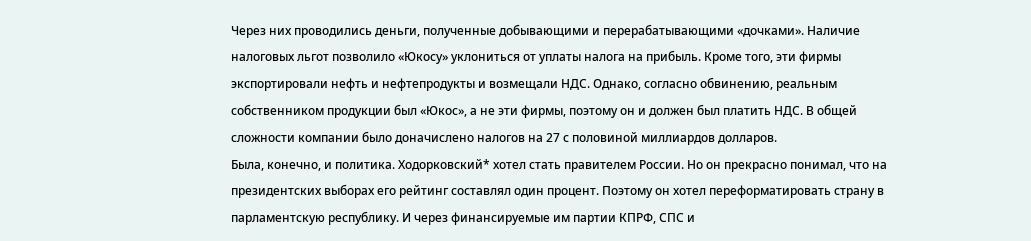Через них проводились деньги, полученные добывающими и перерабатывающими «дочками». Наличие налоговых льгот позволило «Юкосу» уклониться от уплаты налога на прибыль. Кроме того, эти фирмы экспортировали нефть и нефтепродукты и возмещали НДС. Однако, согласно обвинению, реальным собственником продукции был «Юкос», а не эти фирмы, поэтому он и должен был платить НДС. В общей сложности компании было доначислено налогов на 27 с половиной миллиардов долларов.
Была, конечно, и политика. Ходорковский* хотел стать правителем России. Но он прекрасно понимал, что на президентских выборах его рейтинг составлял один процент. Поэтому он хотел переформатировать страну в парламентскую республику. И через финансируемые им партии КПРФ, СПС и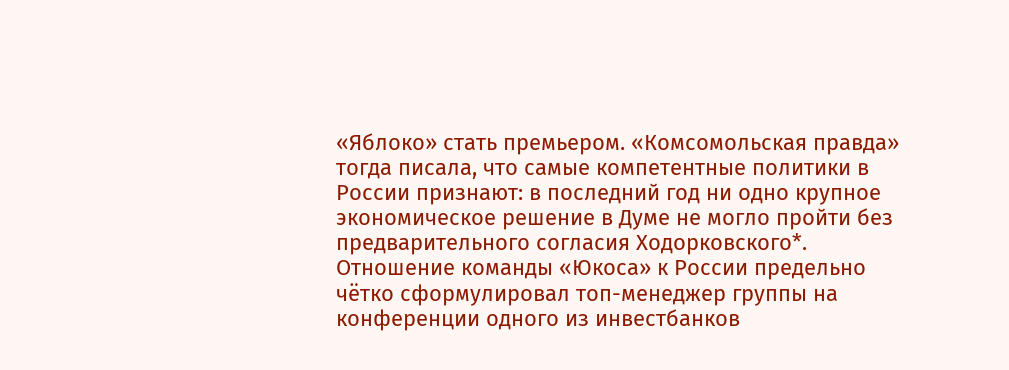«Яблоко» стать премьером. «Комсомольская правда» тогда писала, что самые компетентные политики в России признают: в последний год ни одно крупное экономическое решение в Думе не могло пройти без предварительного согласия Ходорковского*.
Отношение команды «Юкоса» к России предельно чётко сформулировал топ-менеджер группы на конференции одного из инвестбанков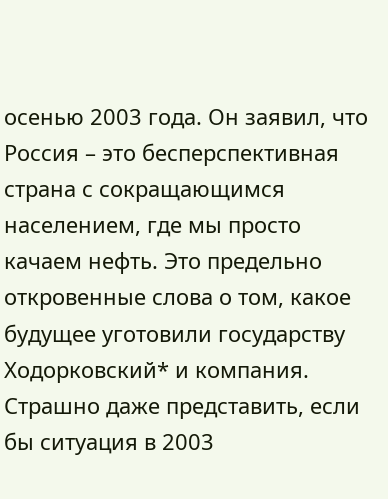осенью 2003 года. Он заявил, что Россия – это бесперспективная страна с сокращающимся населением, где мы просто качаем нефть. Это предельно откровенные слова о том, какое будущее уготовили государству Ходорковский* и компания. Страшно даже представить, если бы ситуация в 2003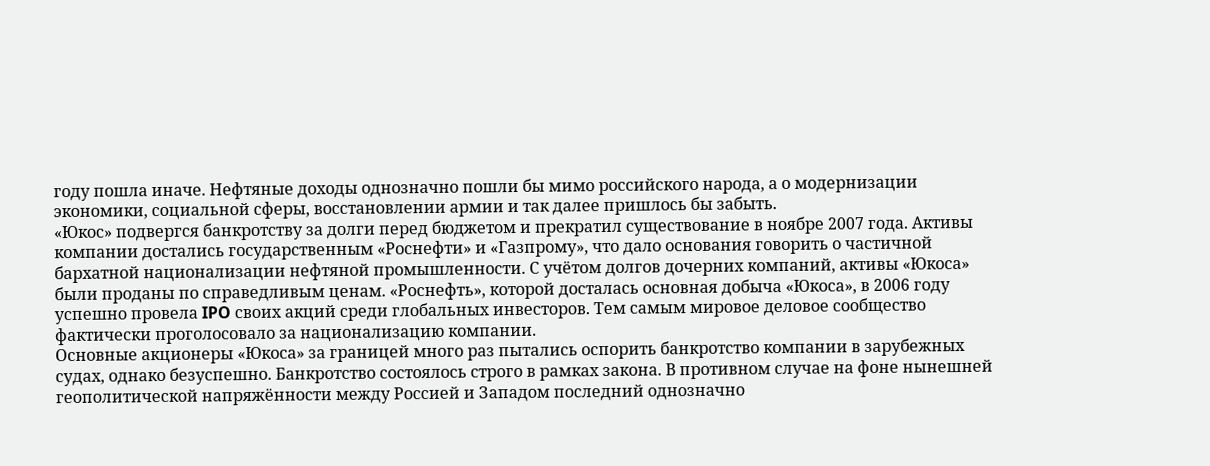году пошла иначе. Нефтяные доходы однозначно пошли бы мимо российского народа, а о модернизации экономики, социальной сферы, восстановлении армии и так далее пришлось бы забыть.
«Юкос» подвергся банкротству за долги перед бюджетом и прекратил существование в ноябре 2007 года. Активы компании достались государственным «Роснефти» и «Газпрому», что дало основания говорить о частичной бархатной национализации нефтяной промышленности. С учётом долгов дочерних компаний, активы «Юкоса» были проданы по справедливым ценам. «Роснефть», которой досталась основная добыча «Юкоса», в 2006 году успешно провела IPO своих акций среди глобальных инвесторов. Тем самым мировое деловое сообщество фактически проголосовало за национализацию компании.
Основные акционеры «Юкоса» за границей много раз пытались оспорить банкротство компании в зарубежных судах, однако безуспешно. Банкротство состоялось строго в рамках закона. В противном случае на фоне нынешней геополитической напряжённости между Россией и Западом последний однозначно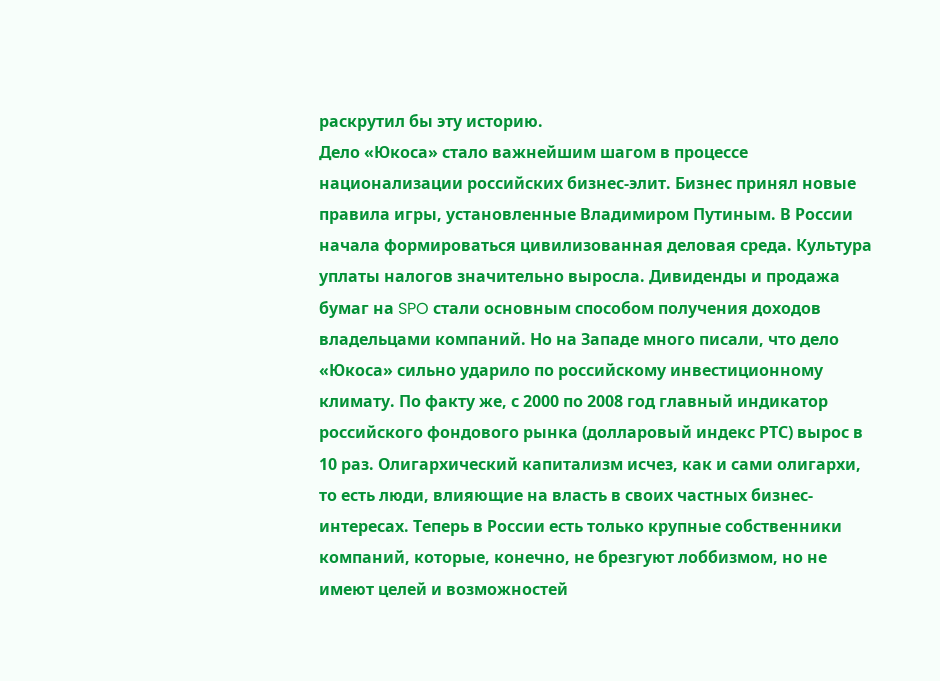раскрутил бы эту историю.
Дело «Юкоса» стало важнейшим шагом в процессе национализации российских бизнес-элит. Бизнес принял новые правила игры, установленные Владимиром Путиным. В России начала формироваться цивилизованная деловая среда. Культура уплаты налогов значительно выросла. Дивиденды и продажа бумаг на SPO стали основным способом получения доходов владельцами компаний. Но на Западе много писали, что дело «Юкоса» сильно ударило по российскому инвестиционному климату. По факту же, с 2000 по 2008 год главный индикатор российского фондового рынка (долларовый индекс РТС) вырос в 10 раз. Олигархический капитализм исчез, как и сами олигархи, то есть люди, влияющие на власть в своих частных бизнес-интересах. Теперь в России есть только крупные собственники компаний, которые, конечно, не брезгуют лоббизмом, но не имеют целей и возможностей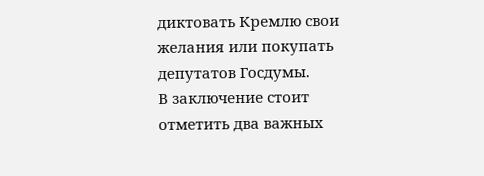диктовать Кремлю свои желания или покупать депутатов Госдумы.
В заключение стоит отметить два важных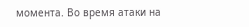момента. Во время атаки на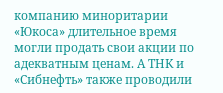компанию миноритарии «Юкоса» длительное время могли продать свои акции по адекватным ценам. А ТНК и «Сибнефть» также проводили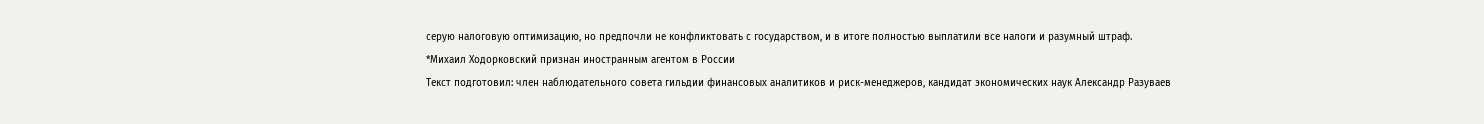серую налоговую оптимизацию, но предпочли не конфликтовать с государством, и в итоге полностью выплатили все налоги и разумный штраф.
*Михаил Ходорковский признан иностранным агентом в России
Текст подготовил: член наблюдательного совета гильдии финансовых аналитиков и риск-менеджеров, кандидат экономических наук Александр Разуваев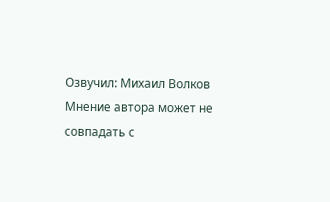Озвучил: Михаил Волков
Мнение автора может не совпадать с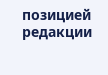позицией редакции